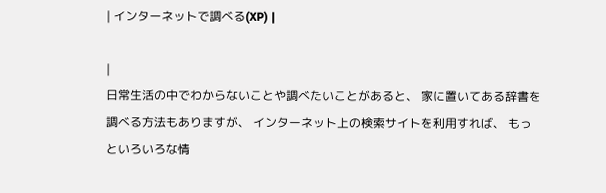| インターネットで調べる(XP) |

|
日常生活の中でわからないことや調べたいことがあると、 家に置いてある辞書を調べる方法もありますが、 インターネット上の検索サイトを利用すれば、 もっといろいろな情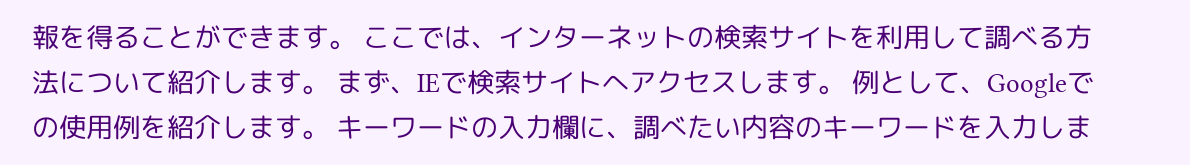報を得ることができます。 ここでは、インターネットの検索サイトを利用して調べる方法について紹介します。 まず、IEで検索サイトへアクセスします。 例として、Googleでの使用例を紹介します。 キーワードの入力欄に、調べたい内容のキーワードを入力しま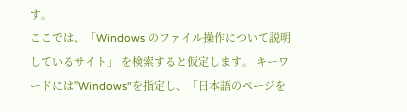す。
ここでは、「Windows のファイル操作について説明しているサイト」 を検索すると仮定します。 キーワードには"Windows"を指定し、「日本語のページを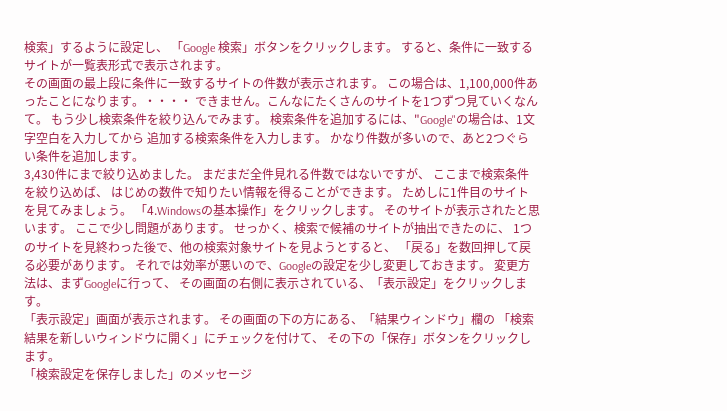検索」するように設定し、 「Google 検索」ボタンをクリックします。 すると、条件に一致するサイトが一覧表形式で表示されます。
その画面の最上段に条件に一致するサイトの件数が表示されます。 この場合は、1,100,000件あったことになります。・・・・ できません。こんなにたくさんのサイトを1つずつ見ていくなんて。 もう少し検索条件を絞り込んでみます。 検索条件を追加するには、"Google"の場合は、1文字空白を入力してから 追加する検索条件を入力します。 かなり件数が多いので、あと2つぐらい条件を追加します。
3,430件にまで絞り込めました。 まだまだ全件見れる件数ではないですが、 ここまで検索条件を絞り込めば、 はじめの数件で知りたい情報を得ることができます。 ためしに1件目のサイトを見てみましょう。 「4.Windowsの基本操作」をクリックします。 そのサイトが表示されたと思います。 ここで少し問題があります。 せっかく、検索で候補のサイトが抽出できたのに、 1つのサイトを見終わった後で、他の検索対象サイトを見ようとすると、 「戻る」を数回押して戻る必要があります。 それでは効率が悪いので、Googleの設定を少し変更しておきます。 変更方法は、まずGoogleに行って、 その画面の右側に表示されている、「表示設定」をクリックします。
「表示設定」画面が表示されます。 その画面の下の方にある、「結果ウィンドウ」欄の 「検索結果を新しいウィンドウに開く」にチェックを付けて、 その下の「保存」ボタンをクリックします。
「検索設定を保存しました」のメッセージ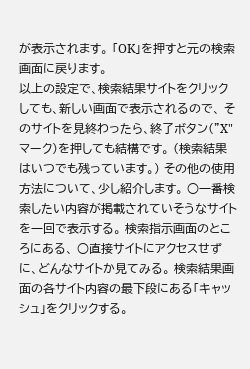が表示されます。 「OK」を押すと元の検索画面に戻ります。
以上の設定で、検索結果サイトをクリックしても、新しい画面で表示されるので、 そのサイトを見終わったら、終了ボタン("X"マーク)を押しても結構です。 (検索結果はいつでも残っています。) その他の使用方法について、少し紹介します。 ○一番検索したい内容が掲載されていそうなサイトを一回で表示する。 検索指示画面のところにある、 ○直接サイトにアクセスせずに、どんなサイトか見てみる。 検索結果画面の各サイト内容の最下段にある「キャッシュ」をクリックする。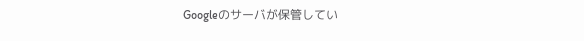Googleのサーバが保管してい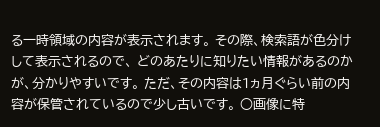る一時領域の内容が表示されます。 その際、検索語が色分けして表示されるので、 どのあたりに知りたい情報があるのかが、分かりやすいです。 ただ、その内容は1ヵ月ぐらい前の内容が保管されているので少し古いです。 ○画像に特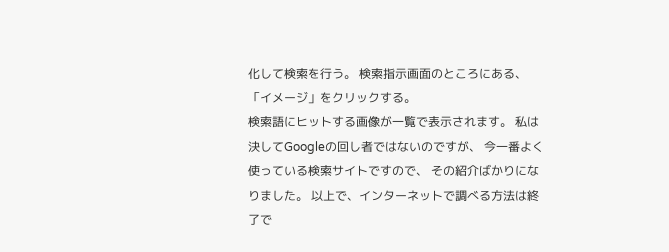化して検索を行う。 検索指示画面のところにある、「イメージ」をクリックする。
検索語にヒットする画像が一覧で表示されます。 私は決してGoogleの回し者ではないのですが、 今一番よく使っている検索サイトですので、 その紹介ばかりになりました。 以上で、インターネットで調べる方法は終了で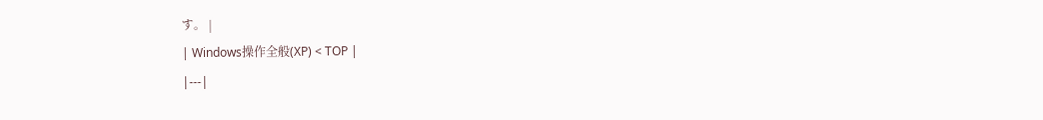す。 |
| Windows操作全般(XP) < TOP |
|---|